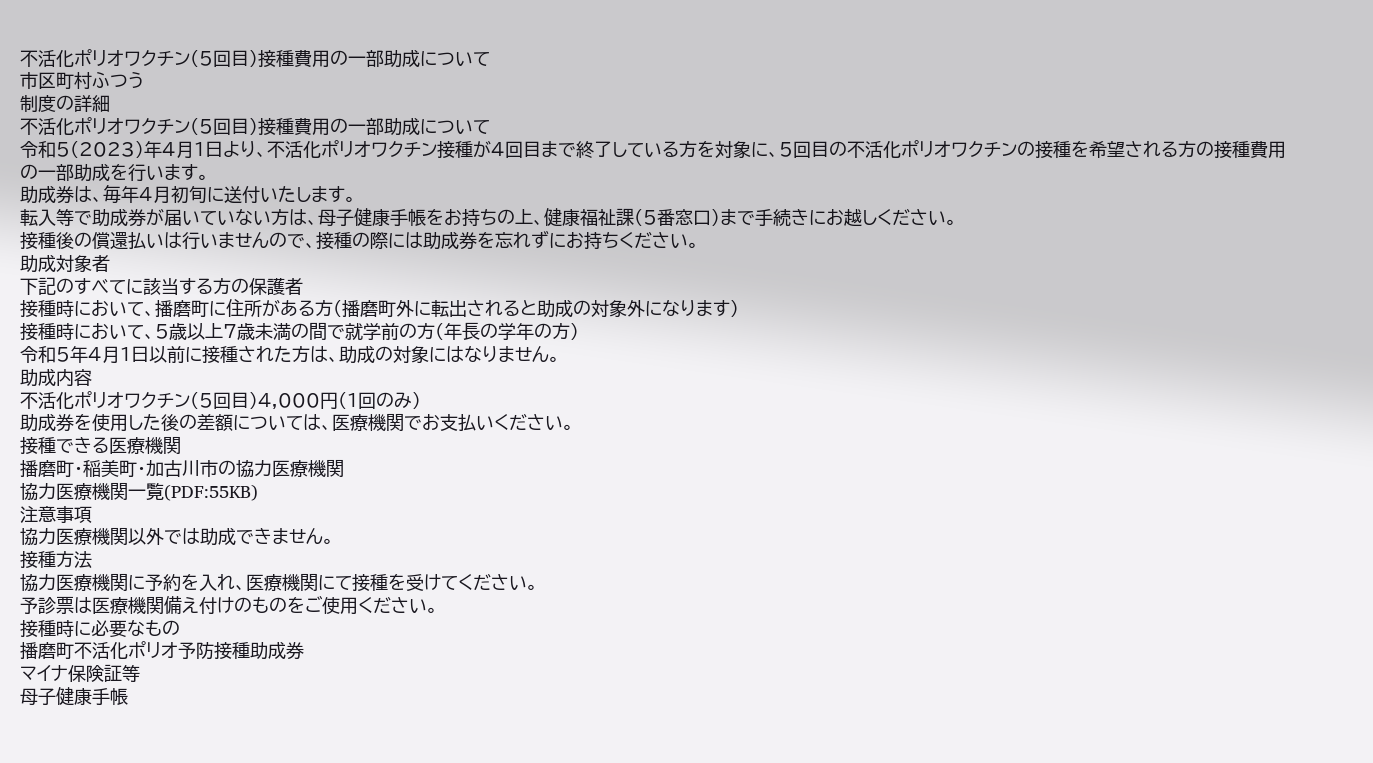不活化ポリオワクチン(5回目)接種費用の一部助成について
市区町村ふつう
制度の詳細
不活化ポリオワクチン(5回目)接種費用の一部助成について
令和5(2023)年4月1日より、不活化ポリオワクチン接種が4回目まで終了している方を対象に、5回目の不活化ポリオワクチンの接種を希望される方の接種費用の一部助成を行います。
助成券は、毎年4月初旬に送付いたします。
転入等で助成券が届いていない方は、母子健康手帳をお持ちの上、健康福祉課(5番窓口)まで手続きにお越しください。
接種後の償還払いは行いませんので、接種の際には助成券を忘れずにお持ちください。
助成対象者
下記のすべてに該当する方の保護者
接種時において、播磨町に住所がある方(播磨町外に転出されると助成の対象外になります)
接種時において、5歳以上7歳未満の間で就学前の方(年長の学年の方)
令和5年4月1日以前に接種された方は、助成の対象にはなりません。
助成内容
不活化ポリオワクチン(5回目)4,000円(1回のみ)
助成券を使用した後の差額については、医療機関でお支払いください。
接種できる医療機関
播磨町・稲美町・加古川市の協力医療機関
協力医療機関一覧(PDF:55KB)
注意事項
協力医療機関以外では助成できません。
接種方法
協力医療機関に予約を入れ、医療機関にて接種を受けてください。
予診票は医療機関備え付けのものをご使用ください。
接種時に必要なもの
播磨町不活化ポリオ予防接種助成券
マイナ保険証等
母子健康手帳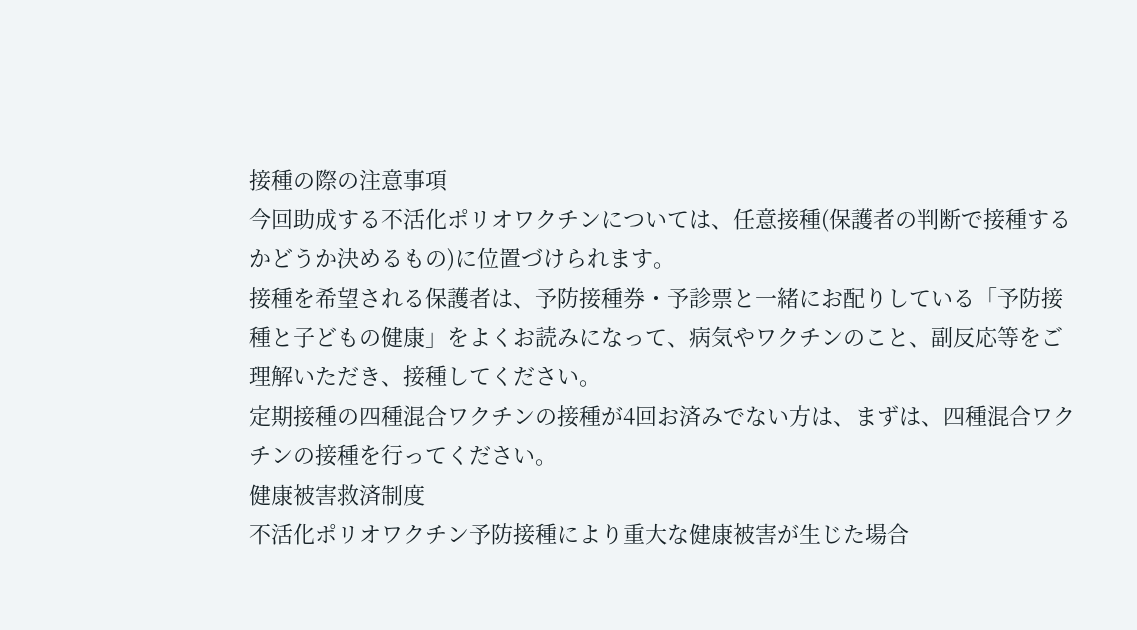接種の際の注意事項
今回助成する不活化ポリオワクチンについては、任意接種(保護者の判断で接種するかどうか決めるもの)に位置づけられます。
接種を希望される保護者は、予防接種券・予診票と一緒にお配りしている「予防接種と子どもの健康」をよくお読みになって、病気やワクチンのこと、副反応等をご理解いただき、接種してください。
定期接種の四種混合ワクチンの接種が4回お済みでない方は、まずは、四種混合ワクチンの接種を行ってください。
健康被害救済制度
不活化ポリオワクチン予防接種により重大な健康被害が生じた場合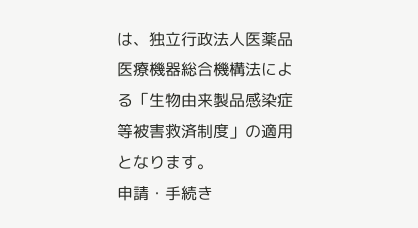は、独立行政法人医薬品医療機器総合機構法による「生物由来製品感染症等被害救済制度」の適用となります。
申請・手続き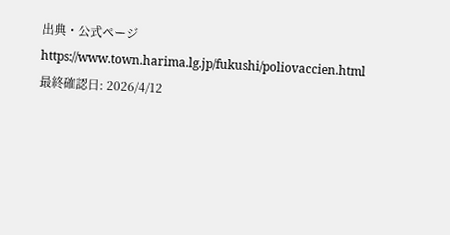出典・公式ページ
https://www.town.harima.lg.jp/fukushi/poliovaccien.html最終確認日: 2026/4/12